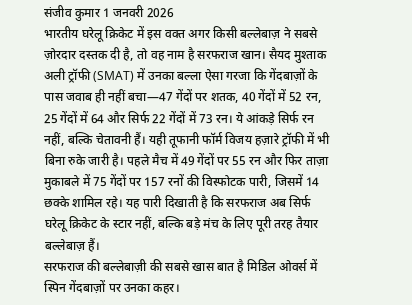संजीव कुमार 1 जनवरी 2026
भारतीय घरेलू क्रिकेट में इस वक्त अगर किसी बल्लेबाज़ ने सबसे ज़ोरदार दस्तक दी है, तो वह नाम है सरफराज खान। सैयद मुश्ताक अली ट्रॉफी (SMAT) में उनका बल्ला ऐसा गरजा कि गेंदबाज़ों के पास जवाब ही नहीं बचा—47 गेंदों पर शतक, 40 गेंदों में 52 रन, 25 गेंदों में 64 और सिर्फ 22 गेंदों में 73 रन। ये आंकड़े सिर्फ रन नहीं, बल्कि चेतावनी हैं। यही तूफानी फॉर्म विजय हज़ारे ट्रॉफी में भी बिना रुके जारी है। पहले मैच में 49 गेंदों पर 55 रन और फिर ताज़ा मुकाबले में 75 गेंदों पर 157 रनों की विस्फोटक पारी, जिसमें 14 छक्के शामिल रहे। यह पारी दिखाती है कि सरफराज अब सिर्फ घरेलू क्रिकेट के स्टार नहीं, बल्कि बड़े मंच के लिए पूरी तरह तैयार बल्लेबाज़ हैं।
सरफराज की बल्लेबाज़ी की सबसे खास बात है मिडिल ओवर्स में स्पिन गेंदबाज़ों पर उनका कहर।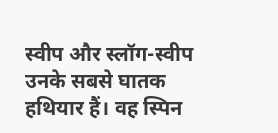स्वीप और स्लॉग-स्वीप उनके सबसे घातक हथियार हैं। वह स्पिन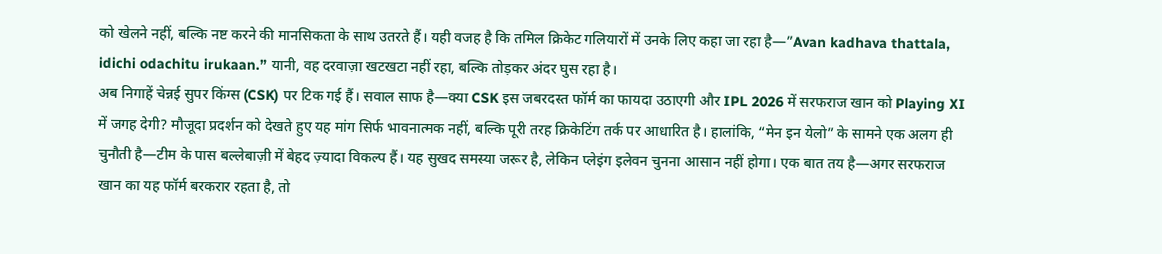को खेलने नहीं, बल्कि नष्ट करने की मानसिकता के साथ उतरते हैं। यही वजह है कि तमिल क्रिकेट गलियारों में उनके लिए कहा जा रहा है—”Avan kadhava thattala, idichi odachitu irukaan.” यानी, वह दरवाज़ा खटखटा नहीं रहा, बल्कि तोड़कर अंदर घुस रहा है।
अब निगाहें चेन्नई सुपर किंग्स (CSK) पर टिक गई हैं। सवाल साफ है—क्या CSK इस जबरदस्त फॉर्म का फायदा उठाएगी और IPL 2026 में सरफराज खान को Playing XI में जगह देगी? मौजूदा प्रदर्शन को देखते हुए यह मांग सिर्फ भावनात्मक नहीं, बल्कि पूरी तरह क्रिकेटिंग तर्क पर आधारित है। हालांकि, “मेन इन येलो” के सामने एक अलग ही चुनौती है—टीम के पास बल्लेबाज़ी में बेहद ज़्यादा विकल्प हैं। यह सुखद समस्या जरूर है, लेकिन प्लेइंग इलेवन चुनना आसान नहीं होगा। एक बात तय है—अगर सरफराज खान का यह फॉर्म बरकरार रहता है, तो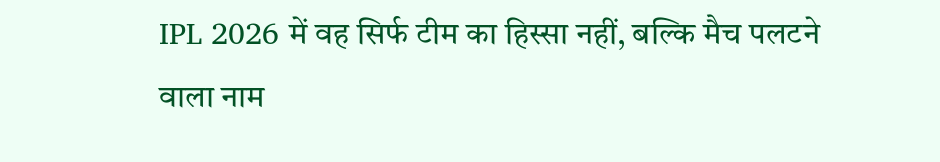IPL 2026 में वह सिर्फ टीम का हिस्सा नहीं, बल्कि मैच पलटने वाला नाम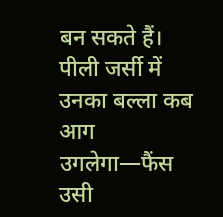बन सकते हैं। पीली जर्सी में उनका बल्ला कब आग उगलेगा—फैंस उसी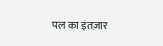पल का इंतज़ार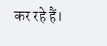कर रहे हैं।